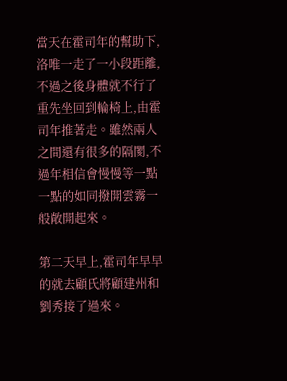當天在霍司年的幫助下,洛唯一走了一小段距離,不過之後身體就不行了重先坐回到輪椅上,由霍司年推著走。雖然兩人之間還有很多的隔閡,不過年相信會慢慢等一點一點的如同撥開雲霧一般敞開起來。

第二天早上,霍司年早早的就去顧氏將顧建州和劉秀接了過來。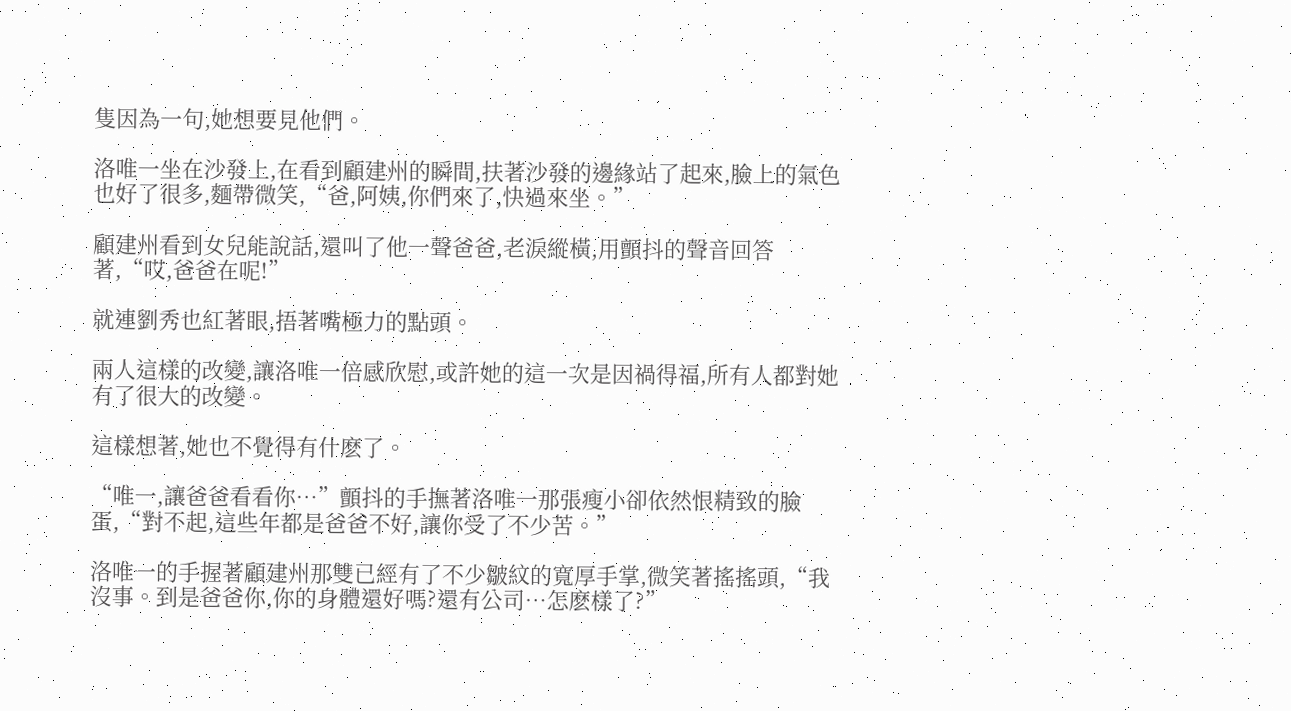隻因為一句,她想要見他們。

洛唯一坐在沙發上,在看到顧建州的瞬間,扶著沙發的邊緣站了起來,臉上的氣色也好了很多,麵帶微笑,“爸,阿姨,你們來了,快過來坐。”

顧建州看到女兒能說話,還叫了他一聲爸爸,老淚縱橫,用顫抖的聲音回答著,“哎,爸爸在呢!”

就連劉秀也紅著眼,捂著嘴極力的點頭。

兩人這樣的改變,讓洛唯一倍感欣慰,或許她的這一次是因禍得福,所有人都對她有了很大的改變。

這樣想著,她也不覺得有什麽了。

“唯一,讓爸爸看看你…”顫抖的手撫著洛唯一那張瘦小卻依然恨精致的臉蛋,“對不起,這些年都是爸爸不好,讓你受了不少苦。”

洛唯一的手握著顧建州那雙已經有了不少皺紋的寬厚手掌,微笑著搖搖頭,“我沒事。到是爸爸你,你的身體還好嗎?還有公司…怎麽樣了?”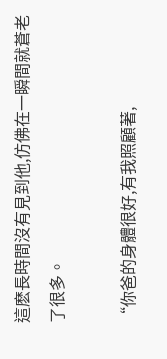這麽長時間沒有見到他,仿佛在一瞬間就蒼老了很多。

“你爸的身體很好,有我照顧著,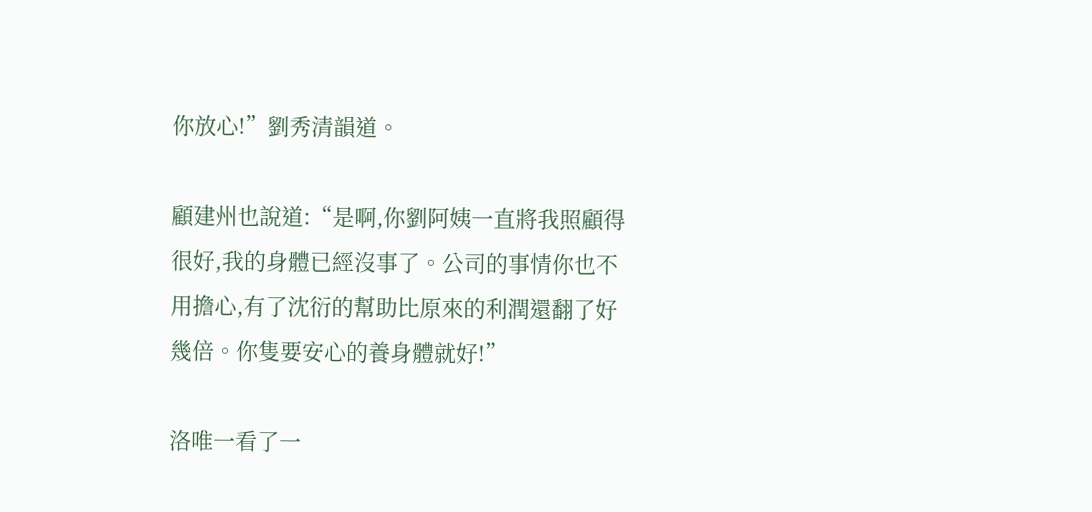你放心!”劉秀清韻道。

顧建州也說道:“是啊,你劉阿姨一直將我照顧得很好,我的身體已經沒事了。公司的事情你也不用擔心,有了沈衍的幫助比原來的利潤還翻了好幾倍。你隻要安心的養身體就好!”

洛唯一看了一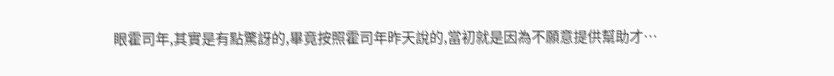眼霍司年,其實是有點驚訝的,畢竟按照霍司年昨天說的,當初就是因為不願意提供幫助才…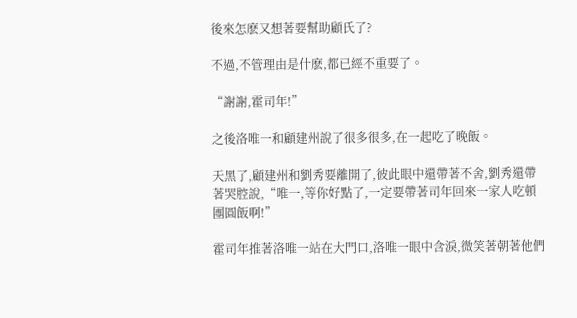後來怎麽又想著要幫助顧氏了?

不過,不管理由是什麽,都已經不重要了。

“謝謝,霍司年!”

之後洛唯一和顧建州說了很多很多,在一起吃了晚飯。

天黑了,顧建州和劉秀要離開了,彼此眼中還帶著不舍,劉秀還帶著哭腔說,“唯一,等你好點了,一定要帶著司年回來一家人吃頓團圓飯啊!”

霍司年推著洛唯一站在大門口,洛唯一眼中含淚,微笑著朝著他們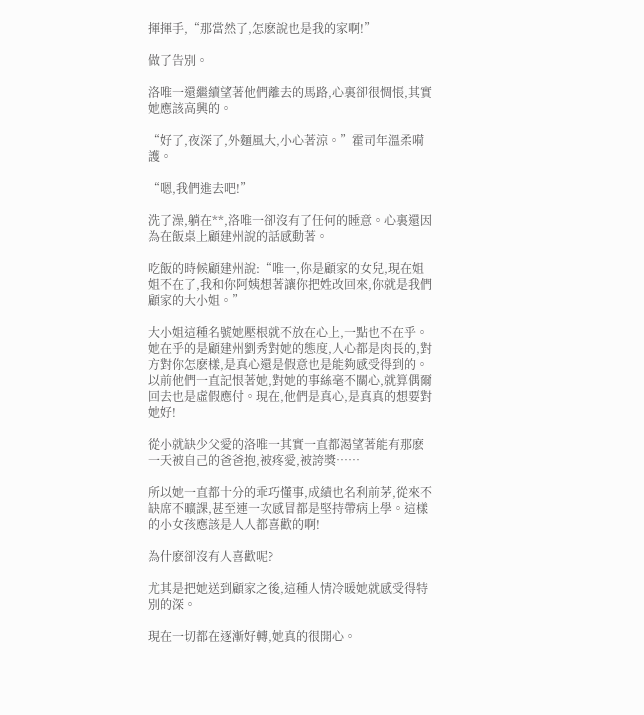揮揮手,“那當然了,怎麽說也是我的家啊!”

做了告別。

洛唯一還繼續望著他們離去的馬路,心裏卻很惆悵,其實她應該高興的。

“好了,夜深了,外麵風大,小心著涼。”霍司年溫柔嗬護。

“嗯,我們進去吧!”

洗了澡,躺在**,洛唯一卻沒有了任何的睡意。心裏還因為在飯桌上顧建州說的話感動著。

吃飯的時候顧建州說:“唯一,你是顧家的女兒,現在姐姐不在了,我和你阿姨想著讓你把姓改回來,你就是我們顧家的大小姐。”

大小姐這種名號她壓根就不放在心上,一點也不在乎。她在乎的是顧建州劉秀對她的態度,人心都是肉長的,對方對你怎麽樣,是真心還是假意也是能夠感受得到的。以前他們一直記恨著她,對她的事絲毫不關心,就算偶爾回去也是虛假應付。現在,他們是真心,是真真的想要對她好!

從小就缺少父愛的洛唯一其實一直都渴望著能有那麽一天被自己的爸爸抱,被疼愛,被誇獎……

所以她一直都十分的乖巧懂事,成績也名利前茅,從來不缺席不曠課,甚至連一次感冒都是堅持帶病上學。這樣的小女孩應該是人人都喜歡的啊!

為什麽卻沒有人喜歡呢?

尤其是把她送到顧家之後,這種人情冷暖她就感受得特別的深。

現在一切都在逐漸好轉,她真的很開心。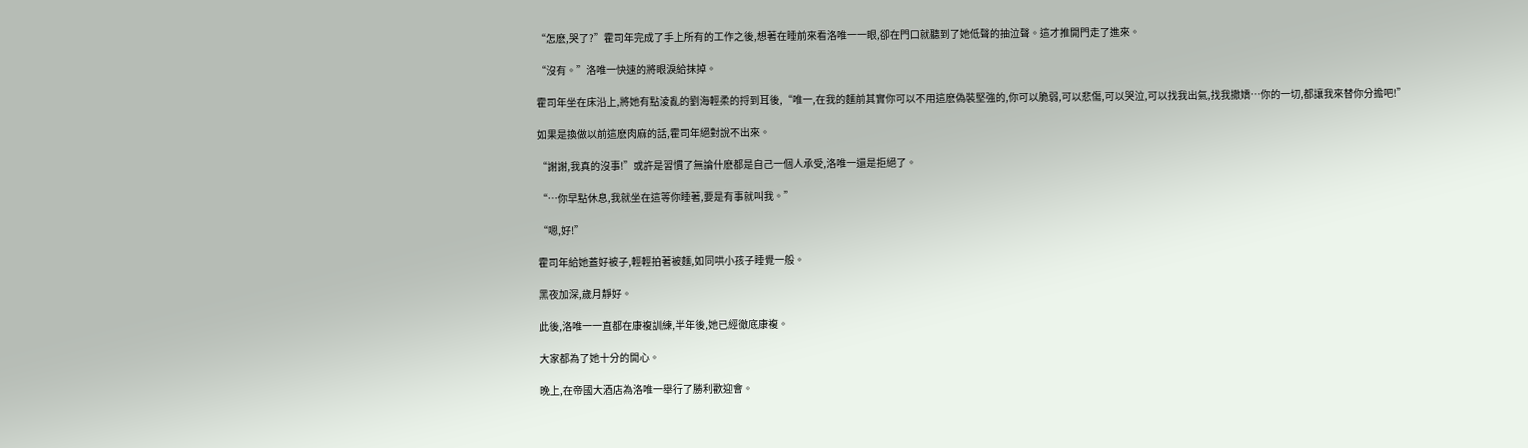“怎麽,哭了?”霍司年完成了手上所有的工作之後,想著在睡前來看洛唯一一眼,卻在門口就聽到了她低聲的抽泣聲。這才推開門走了進來。

“沒有。”洛唯一快速的將眼淚給抹掉。

霍司年坐在床沿上,將她有點淩亂的劉海輕柔的捋到耳後,“唯一,在我的麵前其實你可以不用這麽偽裝堅強的,你可以脆弱,可以悲傷,可以哭泣,可以找我出氣,找我撒嬌…你的一切,都讓我來替你分擔吧!”

如果是換做以前這麽肉麻的話,霍司年絕對說不出來。

“謝謝,我真的沒事!”或許是習慣了無論什麽都是自己一個人承受,洛唯一還是拒絕了。

“…你早點休息,我就坐在這等你睡著,要是有事就叫我。”

“嗯,好!”

霍司年給她蓋好被子,輕輕拍著被麵,如同哄小孩子睡覺一般。

黑夜加深,歲月靜好。

此後,洛唯一一直都在康複訓練,半年後,她已經徹底康複。

大家都為了她十分的開心。

晚上,在帝國大酒店為洛唯一舉行了勝利歡迎會。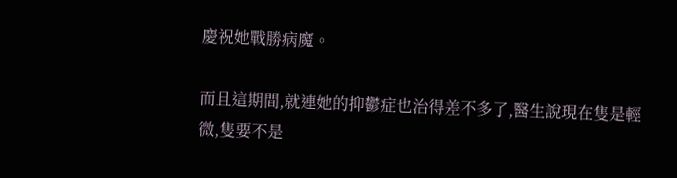慶祝她戰勝病魔。

而且這期間,就連她的抑鬱症也治得差不多了,醫生說現在隻是輕微,隻要不是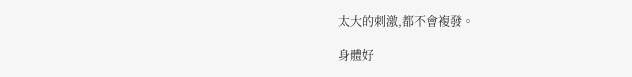太大的刺激,都不會複發。

身體好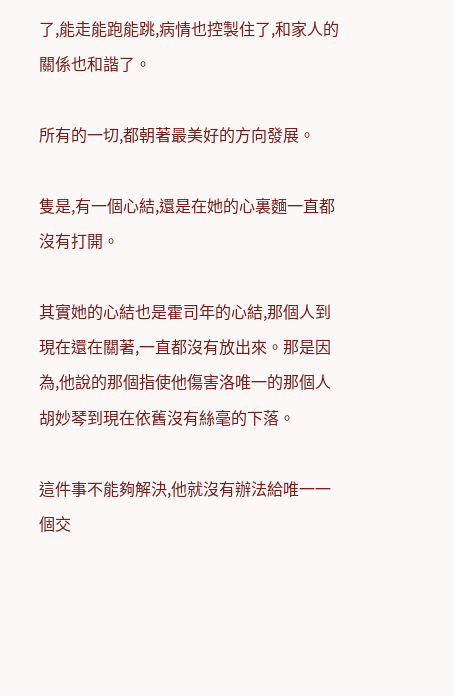了,能走能跑能跳,病情也控製住了,和家人的關係也和諧了。

所有的一切,都朝著最美好的方向發展。

隻是,有一個心結,還是在她的心裏麵一直都沒有打開。

其實她的心結也是霍司年的心結,那個人到現在還在關著,一直都沒有放出來。那是因為,他說的那個指使他傷害洛唯一的那個人胡妙琴到現在依舊沒有絲毫的下落。

這件事不能夠解決,他就沒有辦法給唯一一個交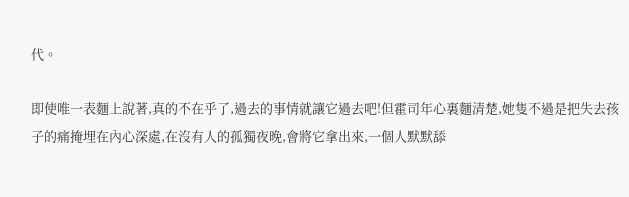代。

即使唯一表麵上說著,真的不在乎了,過去的事情就讓它過去吧!但霍司年心裏麵清楚,她隻不過是把失去孩子的痛掩埋在內心深處,在沒有人的孤獨夜晚,會將它拿出來,一個人默默舔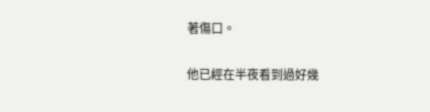著傷口。

他已經在半夜看到過好幾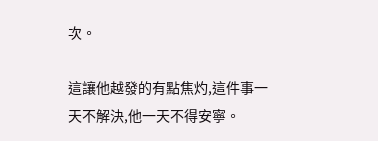次。

這讓他越發的有點焦灼,這件事一天不解決,他一天不得安寧。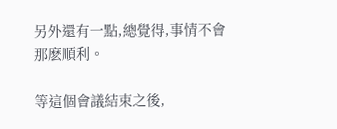另外還有一點,總覺得,事情不會那麽順利。

等這個會議結束之後,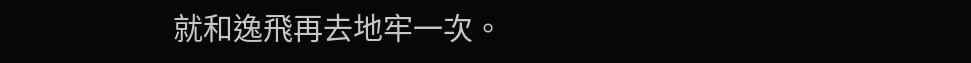就和逸飛再去地牢一次。